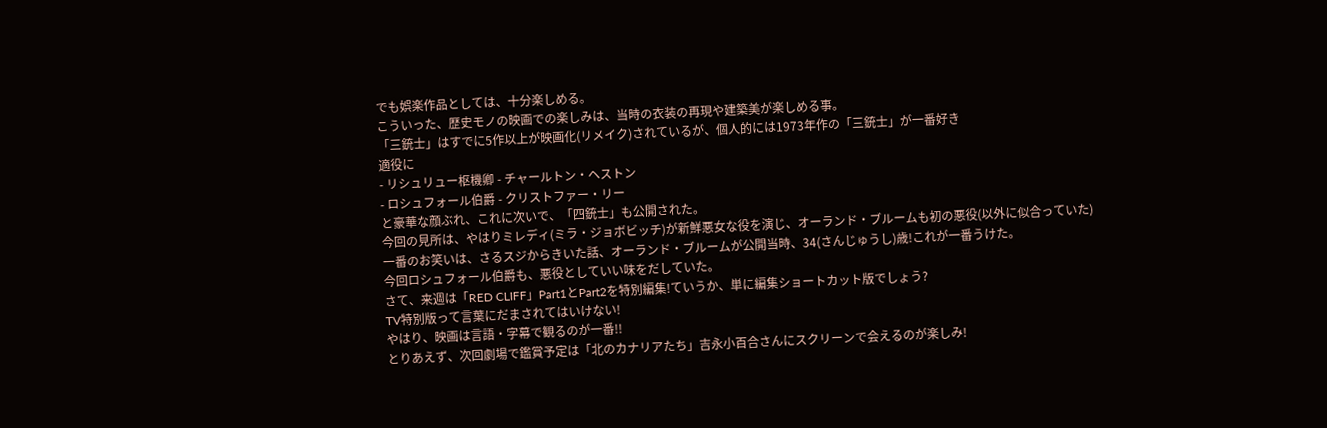でも娯楽作品としては、十分楽しめる。
こういった、歴史モノの映画での楽しみは、当時の衣装の再現や建築美が楽しめる事。
「三銃士」はすでに5作以上が映画化(リメイク)されているが、個人的には1973年作の「三銃士」が一番好き
適役に
- リシュリュー枢機卿 - チャールトン・ヘストン
- ロシュフォール伯爵 - クリストファー・リー
と豪華な顔ぶれ、これに次いで、「四銃士」も公開された。
今回の見所は、やはりミレディ(ミラ・ジョボビッチ)が新鮮悪女な役を演じ、オーランド・ブルームも初の悪役(以外に似合っていた)
一番のお笑いは、さるスジからきいた話、オーランド・ブルームが公開当時、34(さんじゅうし)歳!これが一番うけた。
今回ロシュフォール伯爵も、悪役としていい味をだしていた。
さて、来週は「RED CLIFF」Part1とPart2を特別編集!ていうか、単に編集ショートカット版でしょう?
TV特別版って言葉にだまされてはいけない!
やはり、映画は言語・字幕で観るのが一番!!
とりあえず、次回劇場で鑑賞予定は「北のカナリアたち」吉永小百合さんにスクリーンで会えるのが楽しみ!